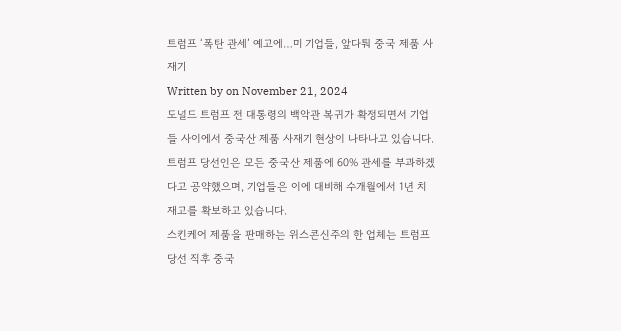트럼프 ‘폭탄 관세’ 예고에…미 기업들, 앞다퉈 중국 제품 사재기
Written by on November 21, 2024
도널드 트럼프 전 대통령의 백악관 복귀가 확정되면서 기업들 사이에서 중국산 제품 사재기 현상이 나타나고 있습니다.
트럼프 당선인은 모든 중국산 제품에 60% 관세를 부과하겠다고 공약했으며, 기업들은 이에 대비해 수개월에서 1년 치 재고를 확보하고 있습니다.
스킨케어 제품을 판매하는 위스콘신주의 한 업체는 트럼프 당선 직후 중국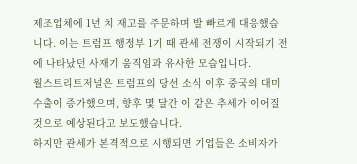제조업체에 1년 치 재고를 주문하며 발 빠르게 대응했습니다. 이는 트럼프 행정부 1기 때 관세 전쟁이 시작되기 전에 나타났던 사재기 움직임과 유사한 모습입니다.
월스트리트저널은 트럼프의 당선 소식 이후 중국의 대미 수출이 증가했으며, 향후 몇 달간 이 같은 추세가 이어질 것으로 예상된다고 보도했습니다.
하지만 관세가 본격적으로 시행되면 기업들은 소비자가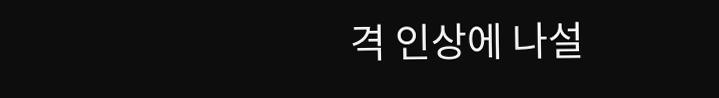격 인상에 나설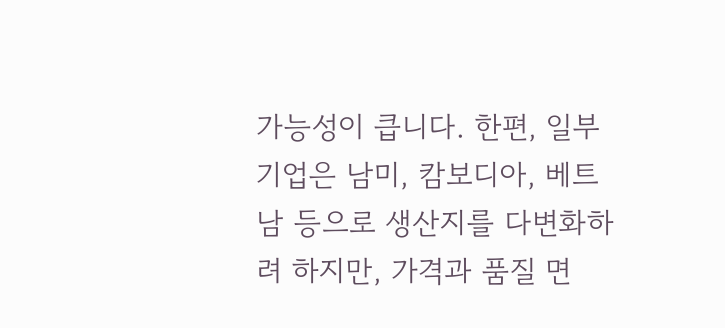가능성이 큽니다. 한편, 일부 기업은 남미, 캄보디아, 베트남 등으로 생산지를 다변화하려 하지만, 가격과 품질 면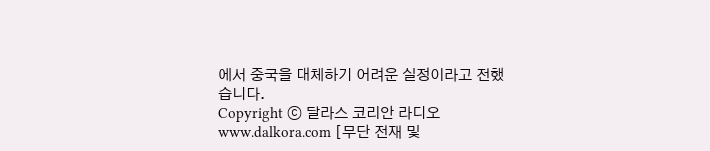에서 중국을 대체하기 어려운 실정이라고 전했습니다.
Copyright ⓒ 달라스 코리안 라디오 www.dalkora.com [무단 전재 및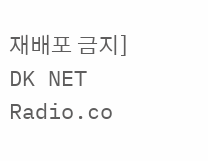재배포 금지]
DK NET Radio.co